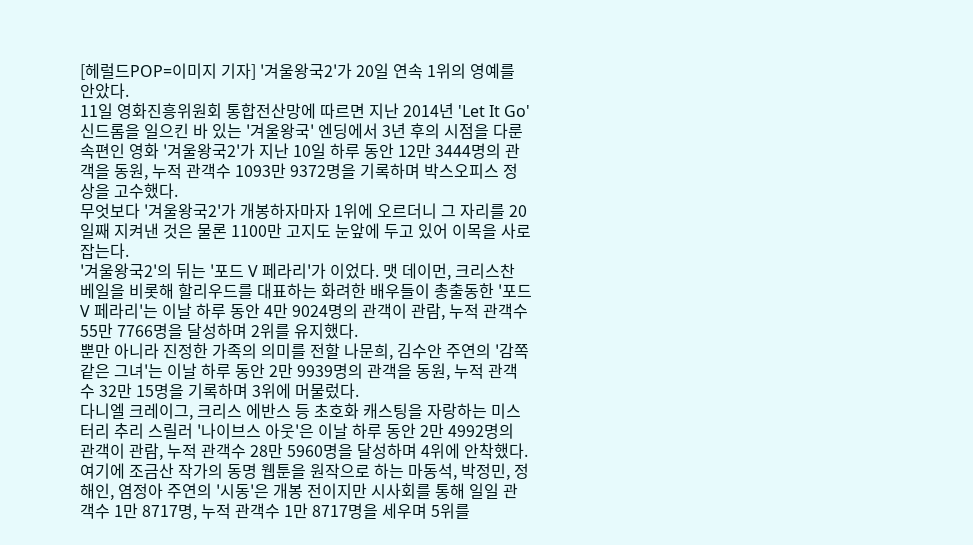[헤럴드POP=이미지 기자] '겨울왕국2'가 20일 연속 1위의 영예를 안았다.
11일 영화진흥위원회 통합전산망에 따르면 지난 2014년 'Let It Go' 신드롬을 일으킨 바 있는 '겨울왕국' 엔딩에서 3년 후의 시점을 다룬 속편인 영화 '겨울왕국2'가 지난 10일 하루 동안 12만 3444명의 관객을 동원, 누적 관객수 1093만 9372명을 기록하며 박스오피스 정상을 고수했다.
무엇보다 '겨울왕국2'가 개봉하자마자 1위에 오르더니 그 자리를 20일째 지켜낸 것은 물론 1100만 고지도 눈앞에 두고 있어 이목을 사로잡는다.
'겨울왕국2'의 뒤는 '포드 V 페라리'가 이었다. 맷 데이먼, 크리스찬 베일을 비롯해 할리우드를 대표하는 화려한 배우들이 총출동한 '포드 V 페라리'는 이날 하루 동안 4만 9024명의 관객이 관람, 누적 관객수 55만 7766명을 달성하며 2위를 유지했다.
뿐만 아니라 진정한 가족의 의미를 전할 나문희, 김수안 주연의 '감쪽같은 그녀'는 이날 하루 동안 2만 9939명의 관객을 동원, 누적 관객수 32만 15명을 기록하며 3위에 머물렀다.
다니엘 크레이그, 크리스 에반스 등 초호화 캐스팅을 자랑하는 미스터리 추리 스릴러 '나이브스 아웃'은 이날 하루 동안 2만 4992명의 관객이 관람, 누적 관객수 28만 5960명을 달성하며 4위에 안착했다. 여기에 조금산 작가의 동명 웹툰을 원작으로 하는 마동석, 박정민, 정해인, 염정아 주연의 '시동'은 개봉 전이지만 시사회를 통해 일일 관객수 1만 8717명, 누적 관객수 1만 8717명을 세우며 5위를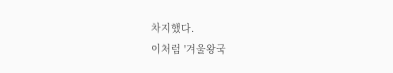차지했다.
이처럼 '겨울왕국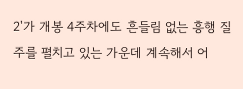2'가 개봉 4주차에도 흔들림 없는 흥행 질주를 펼치고 있는 가운데 계속해서 어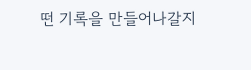떤 기록을 만들어나갈지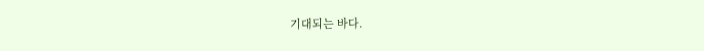기대되는 바다.